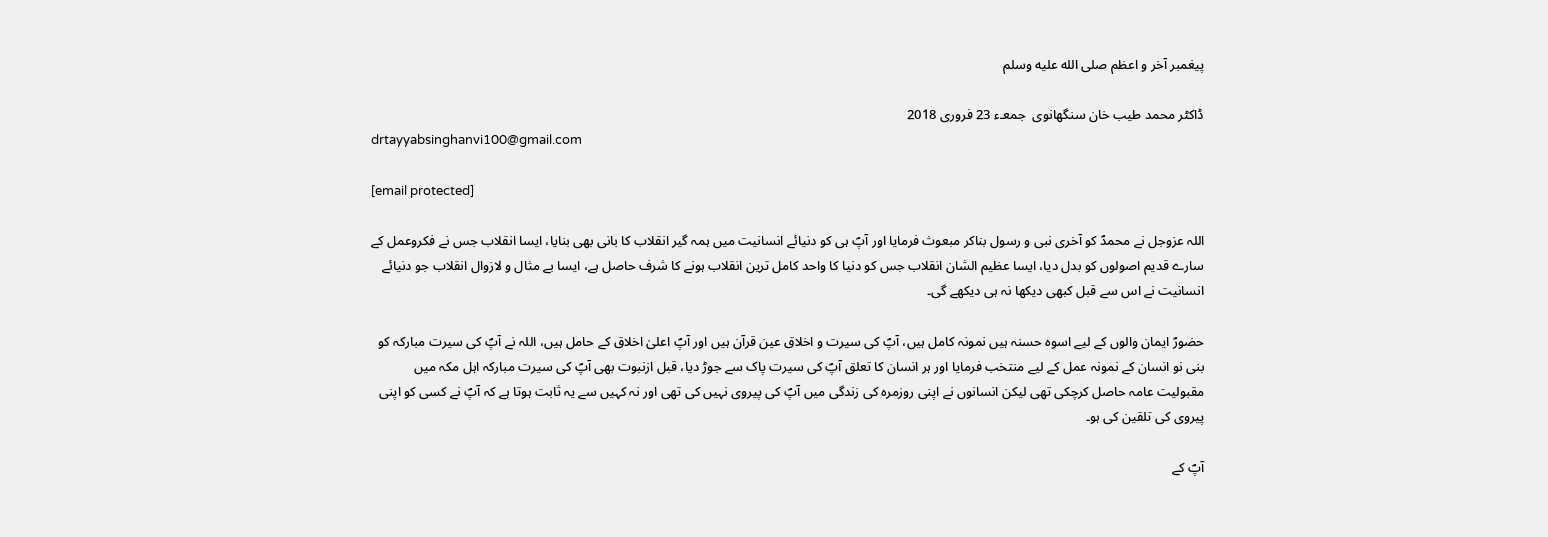پیغمبر آخر و اعظم صلى الله عليه وسلم

ڈاکٹر محمد طیب خان سنگھانوی  جمعـء 23 فروری 2018
drtayyabsinghanvi100@gmail.com

[email protected]

اللہ عزوجل نے محمدؐ کو آخری نبی و رسول بناکر مبعوث فرمایا اور آپؐ ہی کو دنیائے انسانیت میں ہمہ گیر انقلاب کا بانی بھی بنایا، ایسا انقلاب جس نے فکروعمل کے سارے قدیم اصولوں کو بدل دیا، ایسا عظیم الشان انقلاب جس کو دنیا کا واحد کامل ترین انقلاب ہونے کا شرف حاصل ہے، ایسا بے مثال و لازوال انقلاب جو دنیائے انسانیت نے اس سے قبل کبھی دیکھا نہ ہی دیکھے گی۔

حضورؐ ایمان والوں کے لیے اسوہ حسنہ ہیں نمونہ کامل ہیں، آپؐ کی سیرت و اخلاق عین قرآن ہیں اور آپؐ اعلیٰ اخلاق کے حامل ہیں، اللہ نے آپؐ کی سیرت مبارکہ کو بنی نو انسان کے نمونہ عمل کے لیے منتخب فرمایا اور ہر انسان کا تعلق آپؐ کی سیرت پاک سے جوڑ دیا، قبل ازنبوت بھی آپؐ کی سیرت مبارکہ اہل مکہ میں مقبولیت عامہ حاصل کرچکی تھی لیکن انسانوں نے اپنی روزمرہ کی زندگی میں آپؐ کی پیروی نہیں کی تھی اور نہ کہیں سے یہ ثابت ہوتا ہے کہ آپؐ نے کسی کو اپنی پیروی کی تلقین کی ہو۔

آپؐ کے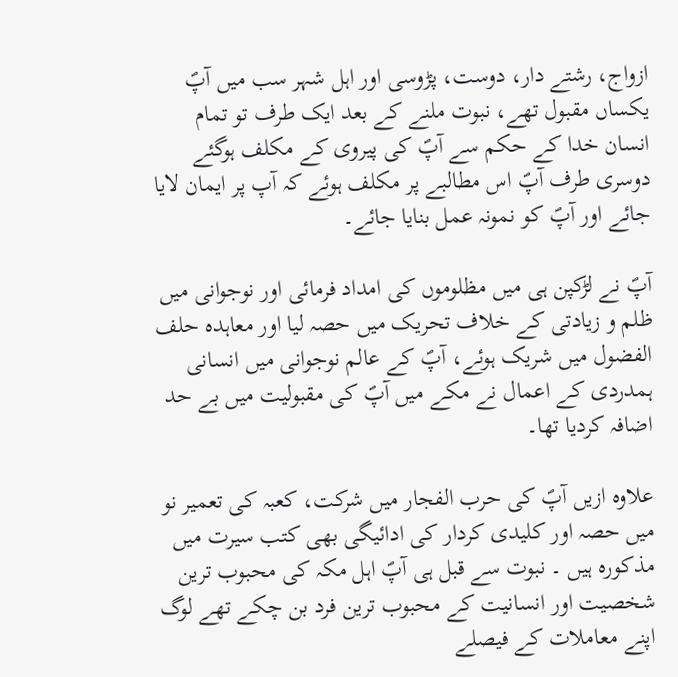ازواج، رشتے دار، دوست، پڑوسی اور اہل شہر سب میں آپؐ یکساں مقبول تھے، نبوت ملنے کے بعد ایک طرف تو تمام انسان خدا کے حکم سے آپؐ کی پیروی کے مکلف ہوگئے دوسری طرف آپؐ اس مطالبے پر مکلف ہوئے کہ آپ پر ایمان لایا جائے اور آپؐ کو نمونہ عمل بنایا جائے۔

آپؐ نے لڑکپن ہی میں مظلوموں کی امداد فرمائی اور نوجوانی میں ظلم و زیادتی کے خلاف تحریک میں حصہ لیا اور معاہدہ حلف الفضول میں شریک ہوئے، آپؐ کے عالم نوجوانی میں انسانی ہمدردی کے اعمال نے مکے میں آپؐ کی مقبولیت میں بے حد اضافہ کردیا تھا۔

علاوہ ازیں آپؐ کی حرب الفجار میں شرکت، کعبہ کی تعمیر نو میں حصہ اور کلیدی کردار کی ادائیگی بھی کتب سیرت میں مذکورہ ہیں ۔ نبوت سے قبل ہی آپؐ اہل مکہ کی محبوب ترین شخصیت اور انسانیت کے محبوب ترین فرد بن چکے تھے لوگ اپنے معاملات کے فیصلے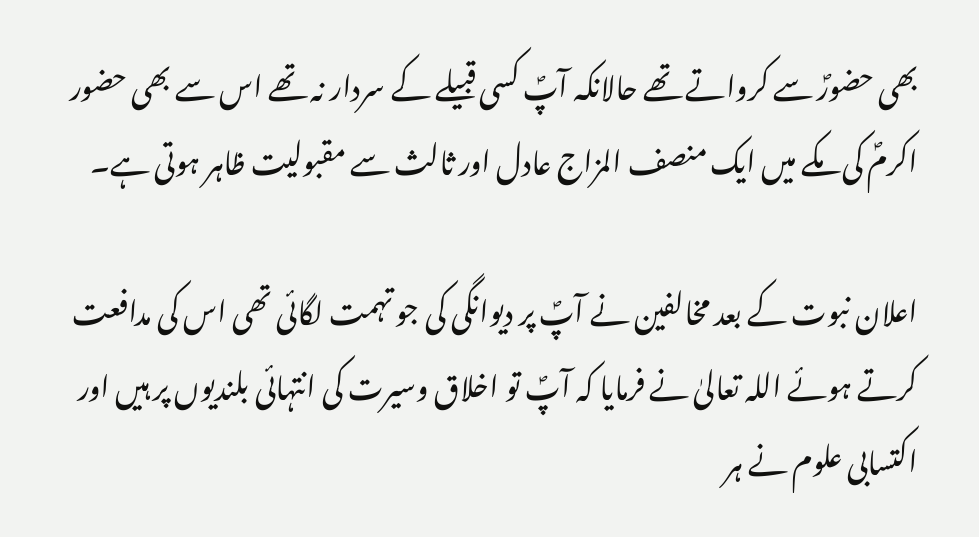بھی حضورؐ سے کرواتے تھے حالانکہ آپؐ کسی قبیلے کے سردار نہ تھے اس سے بھی حضور اکرمؐ کی مکے میں ایک منصف المزاج عادل اور ثالث سے مقبولیت ظاہر ہوتی ہے۔

اعلان نبوت کے بعد مخالفین نے آپؐ پر دیوانگی کی جو تہمت لگائی تھی اس کی مدافعت کرتے ہوئے اللہ تعالیٰ نے فرمایا کہ آپؐ تو اخلاق وسیرت کی انتہائی بلندیوں پر ہیں اور اکتسابی علوم نے ہر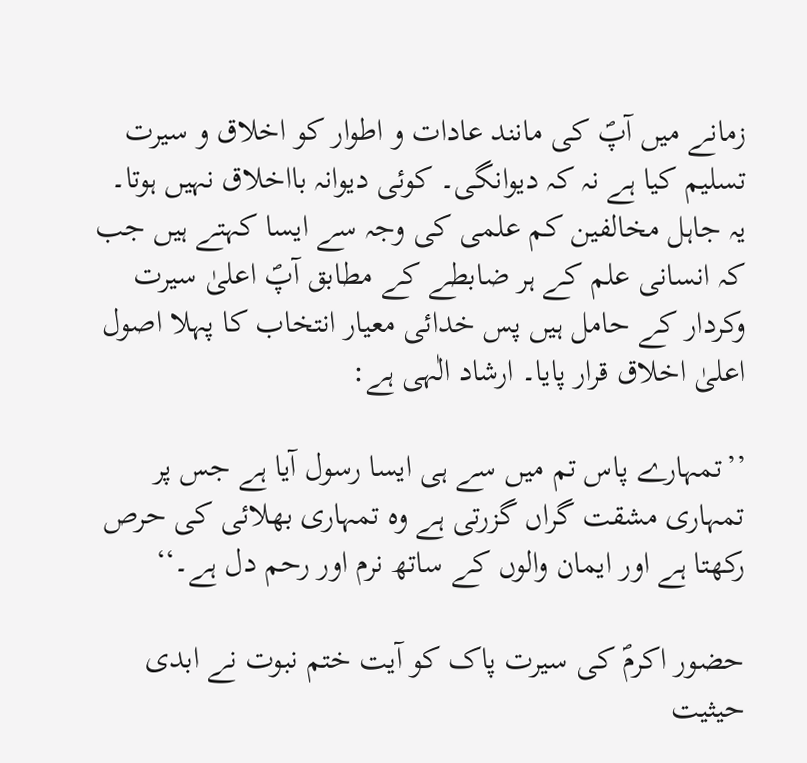زمانے میں آپؐ کی مانند عادات و اطوار کو اخلاق و سیرت تسلیم کیا ہے نہ کہ دیوانگی۔ کوئی دیوانہ بااخلاق نہیں ہوتا۔ یہ جاہل مخالفین کم علمی کی وجہ سے ایسا کہتے ہیں جب کہ انسانی علم کے ہر ضابطے کے مطابق آپؐ اعلیٰ سیرت وکردار کے حامل ہیں پس خدائی معیار انتخاب کا پہلا اصول اعلیٰ اخلاق قرار پایا۔ ارشاد الٰہی ہے:

’’تمہارے پاس تم میں سے ہی ایسا رسول آیا ہے جس پر تمہاری مشقت گراں گزرتی ہے وہ تمہاری بھلائی کی حرص رکھتا ہے اور ایمان والوں کے ساتھ نرم اور رحم دل ہے۔‘‘

حضور اکرمؐ کی سیرت پاک کو آیت ختم نبوت نے ابدی حیثیت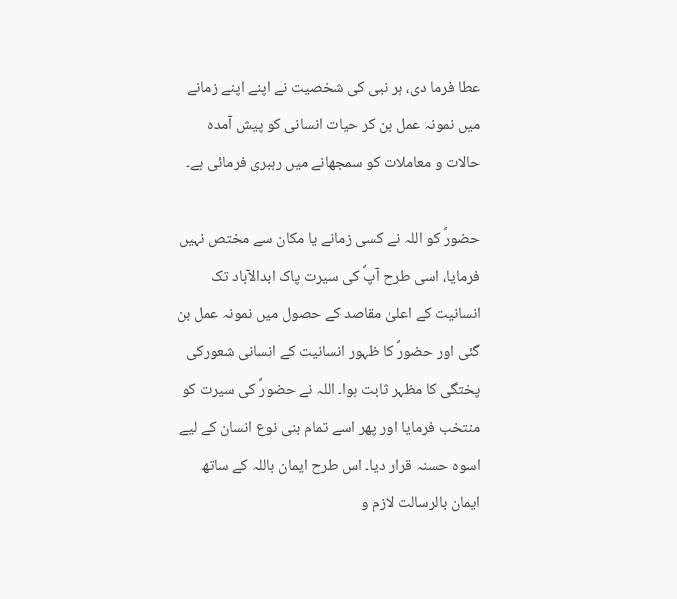عطا فرما دی، ہر نبی کی شخصیت نے اپنے اپنے زمانے میں نمونہ عمل بن کر حیات انسانی کو پیش آمدہ حالات و معاملات کو سمجھانے میں رہبری فرمائی ہے۔

حضورؐ کو اللہ نے کسی زمانے یا مکان سے مختص نہیں فرمایا، اسی طرح آپؐ کی سیرت پاک ابدالآباد تک انسانیت کے اعلیٰ مقاصد کے حصول میں نمونہ عمل بن گئی اور حضورؐ کا ظہور انسانیت کے انسانی شعورکی پختگی کا مظہر ثابت ہوا۔ اللہ نے حضورؐ کی سیرت کو منتخب فرمایا اور پھر اسے تمام بنی نوع انسان کے لیے اسوہ حسنہ قرار دیا۔ اس طرح ایمان باللہ کے ساتھ ایمان بالرسالت لازم و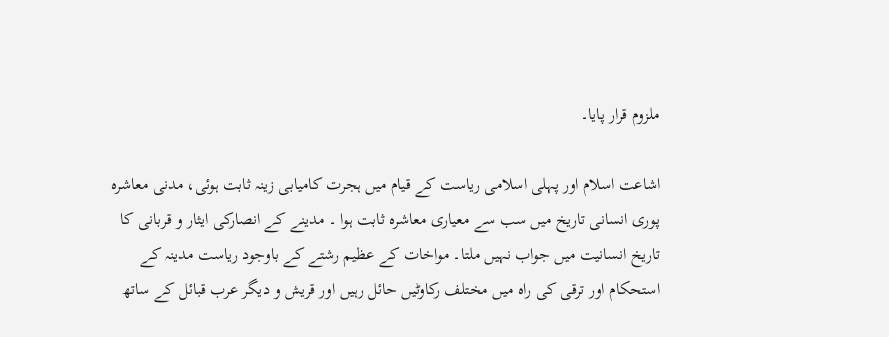ملزوم قرار پایا۔

اشاعت اسلام اور پہلی اسلامی ریاست کے قیام میں ہجرت کامیابی زینہ ثابت ہوئی، مدنی معاشرہ پوری انسانی تاریخ میں سب سے معیاری معاشرہ ثابت ہوا ۔ مدینے کے انصارکی ایثار و قربانی کا تاریخ انسانیت میں جواب نہیں ملتا۔ مواخات کے عظیم رشتے کے باوجود ریاست مدینہ کے استحکام اور ترقی کی راہ میں مختلف رکاوٹیں حائل رہیں اور قریش و دیگر عرب قبائل کے ساتھ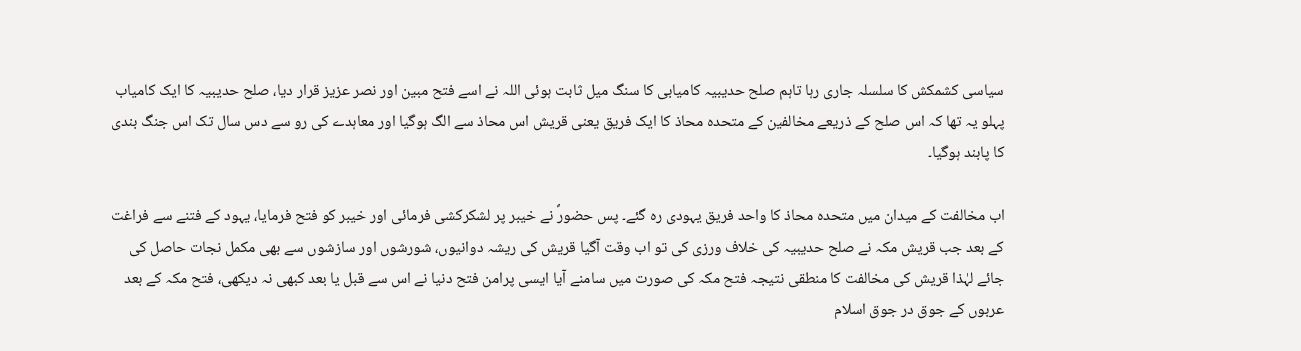سیاسی کشمکش کا سلسلہ جاری رہا تاہم صلح حدیبیہ کامیابی کا سنگ میل ثابت ہوئی اللہ نے اسے فتح مبین اور نصر عزیز قرار دیا، صلح حدیبیہ کا ایک کامیاب پہلو یہ تھا کہ اس صلح کے ذریعے مخالفین کے متحدہ محاذ کا ایک فریق یعنی قریش اس محاذ سے الگ ہوگیا اور معاہدے کی رو سے دس سال تک اس جنگ بندی کا پابند ہوگیا۔

اب مخالفت کے میدان میں متحدہ محاذ کا واحد فریق یہودی رہ گئے۔ پس حضورؐ نے خیبر پر لشکرکشی فرمائی اور خیبر کو فتح فرمایا، یہود کے فتنے سے فراغت کے بعد جب قریش مکہ نے صلح حدیبیہ کی خلاف ورزی کی تو اب وقت آگیا قریش کی ریشہ دوانیوں، شورشوں اور سازشوں سے بھی مکمل نجات حاصل کی جائے لہٰذا قریش کی مخالفت کا منطقی نتیجہ فتح مکہ کی صورت میں سامنے آیا ایسی پرامن فتح دنیا نے اس سے قبل یا بعد کبھی نہ دیکھی، فتح مکہ کے بعد عربوں کے جوق در جوق اسلام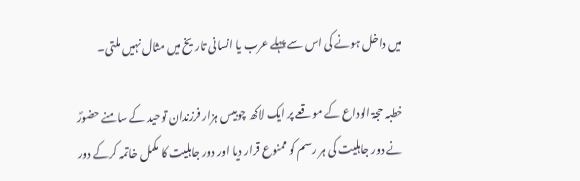میں داخل ہونے کی اس سے پہلے عرب یا انسانی تاریخ میں مثال نہیں ملتی۔

خطبہ حجۃ الوداع کے موقعے پر ایک لاکھ چوبیس ہزار فرزندان توحید کے سامنے حضورؐ نے دور جاہلیت کی ہر رسم کو ممنوع قرار دیا اور دور جاہلیت کا مکمل خاتمہ کرکے دور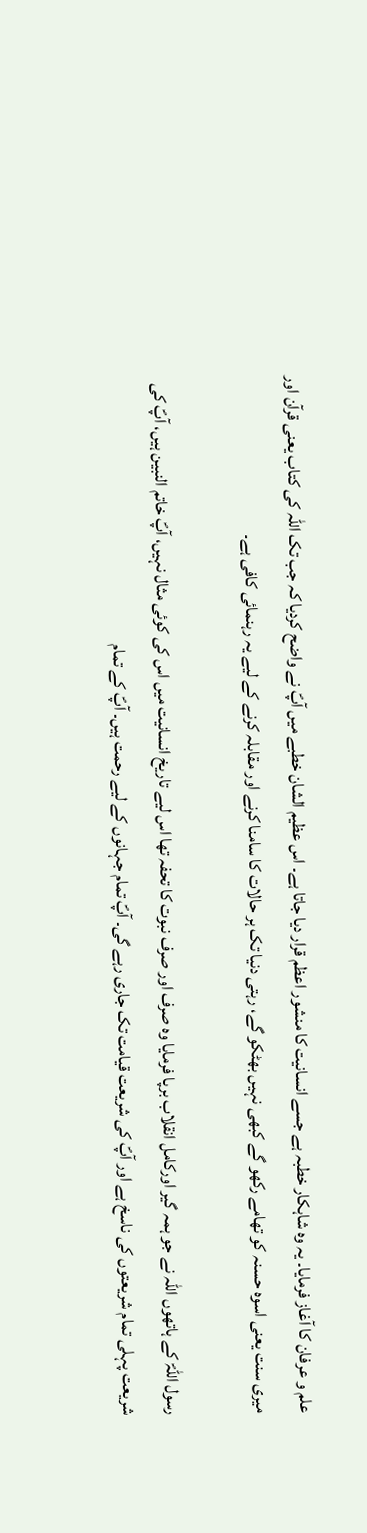علم و عرفان کا آغاز فرمایا۔ یہ وہ شاہکار خطبہ ہے جسے انسانیت کا منشور اعظم قرار دیا جاتا ہے۔ اس عظیم الشان خطبے میں آپؐ نے واضح کردیا کہ جب تک اللہ کی کتاب یعنی قرآن اور میری سنت یعنی اسوہ حسنہ کو تھامے رکھو گے کبھی نہیں بھٹکو گے، رہتی دنیا تک ہر حالات کا سامنا کرنے اور مقابلہ کرنے کے لیے یہ رہنمائی کافی ہے۔

رسول اللہؐ کے ہاتھوں اللہ نے جو ہمہ گیر اورکامل انقلاب برپا فرمایا وہ صرف اور صرف نبوت کا تحفہ تھا اس لیے تاریخ انسانیت میں اس کی کوئی مثال نہیں، آپؐ خاتم النبین ہیں، آپؐ کی شریعت پہلی تمام شریعتوں کی ناسخ ہے اور آپؐ کی شریعت قیامت تک جاری رہے گی۔ آپؐ تمام جہانوں کے لیے رحمت ہیں۔ آپؐ کے تمام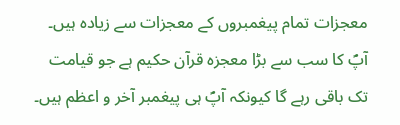معجزات تمام پیغمبروں کے معجزات سے زیادہ ہیں۔ آپؐ کا سب سے بڑا معجزہ قرآن حکیم ہے جو قیامت تک باقی رہے گا کیونکہ آپؐ ہی پیغمبر آخر و اعظم ہیں۔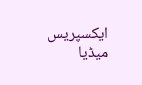ایکسپریس میڈیا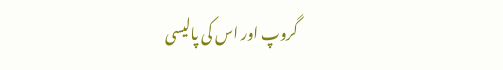گروپ اور اس کی پالیسی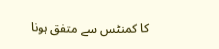کا کمنٹس سے متفق ہونا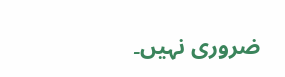ضروری نہیں۔